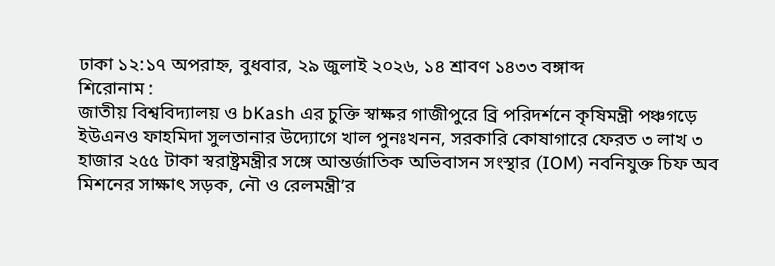ঢাকা ১২:১৭ অপরাহ্ন, বুধবার, ২৯ জুলাই ২০২৬, ১৪ শ্রাবণ ১৪৩৩ বঙ্গাব্দ
শিরোনাম :
জাতীয় বিশ্ববিদ্যালয় ও bKash এর চুক্তি স্বাক্ষর গাজীপুরে ব্রি পরিদর্শনে কৃষিমন্ত্রী পঞ্চগড়ে ইউএনও ফাহমিদা সুলতানার উদ্যোগে খাল পুনঃখনন, সরকারি কোষাগারে ফেরত ৩ লাখ ৩ হাজার ২৫৫ টাকা স্বরাষ্ট্রমন্ত্রীর সঙ্গে আন্তর্জাতিক অভিবাসন সংস্থার (IOM) নবনিযুক্ত চিফ অব মিশনের সাক্ষাৎ সড়ক, নৌ ও রেলমন্ত্রী’র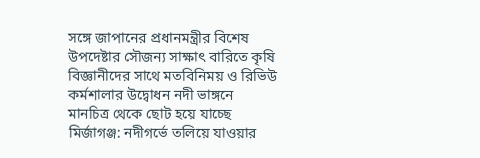সঙ্গে জাপানের প্রধানমন্ত্রীর বিশেষ উপদেষ্টার সৌজন্য সাক্ষাৎ বারিতে কৃষি বিজ্ঞানীদের সাথে মতবিনিময় ও রিভিউ কর্মশালার উদ্বোধন নদী ভাঙ্গনে মানচিত্র থেকে ছোট হয়ে যাচ্ছে মির্জাগঞ্জ: নদীগর্ভে তলিয়ে যাওয়ার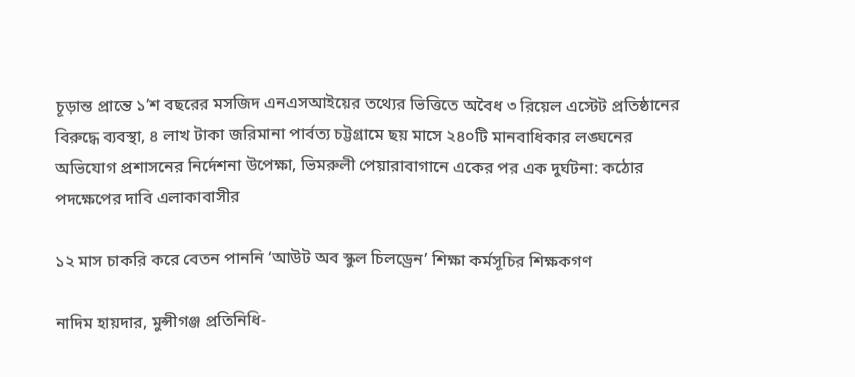চূড়ান্ত প্রান্তে ১’শ বছরের মসজিদ এনএসআইয়ের তথ্যের ভিত্তিতে অবৈধ ৩ রিয়েল এস্টেট প্রতিষ্ঠানের বিরুদ্ধে ব্যবস্থা, ৪ লাখ টাকা জরিমানা পার্বত্য চট্টগ্রামে ছয় মাসে ২৪০টি মানবাধিকার লঙ্ঘনের অভিযোগ প্রশাসনের নির্দেশনা উপেক্ষা, ভিমরুলী পেয়ারাবাগানে একের পর এক দুর্ঘটনা: কঠোর পদক্ষেপের দাবি এলাকাবাসীর

১২ মাস চাকরি করে বেতন পাননি ‘আউট অব স্কুল চিলড্রেন’ শিক্ষা কর্মসূচির শিক্ষকগণ

নাদিম হায়দার, মুন্সীগঞ্জ প্রতিনিধি-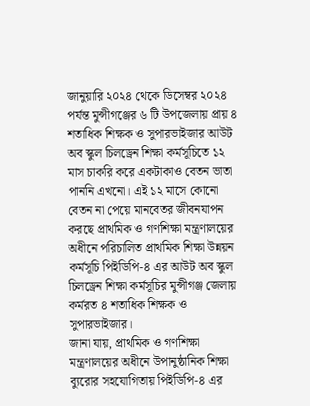জানুয়ারি ২০২৪ থেকে ডিসেম্বর ২০২৪ পর্যন্ত মুন্সীগঞ্জের ৬ টি উপজেলায় প্রায় ৪ শতাধিক শিক্ষক ও সুপারভাইজার আউট অব স্কুল চিলড্রেন শিক্ষা কর্মসূচিতে ১২ মাস চাকরি করে একটাকাও বেতন ভাতা পাননি এখনো। এই ১২ মাসে কোনো বেতন না পেয়ে মানবেতর জীবনযাপন করছে প্রাথমিক ও গণশিক্ষা মন্ত্রণালয়ের অধীনে পরিচালিত প্রাথমিক শিক্ষা উন্নয়ন কর্মসূচি পিইডিপি-৪ এর আউট অব স্কুল চিলড্রেন শিক্ষা কর্মসূচির মুন্সীগঞ্জ জেলায় কর্মরত ৪ শতাধিক শিক্ষক ও সুপারভাইজার।
জানা যায়, প্রাথমিক ও গণশিক্ষা মন্ত্রণালয়ের অধীনে উপানুষ্ঠানিক শিক্ষা ব্যুরোর সহযোগিতায় পিইডিপি-৪ এর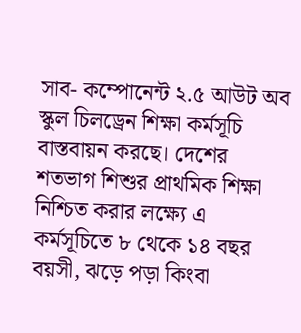সাব- কম্পোনেন্ট ২.৫ আউট অব স্কুল চিলড্রেন শিক্ষা কর্মসূচি বাস্তবায়ন করছে। দেশের শতভাগ শিশুর প্রাথমিক শিক্ষা নিশ্চিত করার লক্ষ্যে এ কর্মসূচিতে ৮ থেকে ১৪ বছর বয়সী, ঝড়ে পড়া কিংবা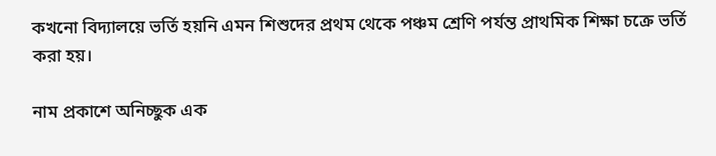কখনো বিদ্যালয়ে ভর্তি হয়নি এমন শিশুদের প্রথম থেকে পঞ্চম শ্রেণি পর্যন্ত প্রাথমিক শিক্ষা চক্রে ভর্তি করা হয়।

নাম প্রকাশে অনিচ্ছুক এক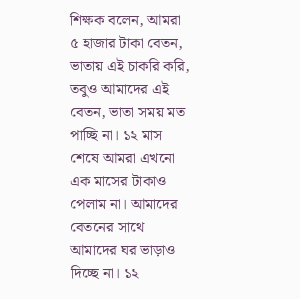শিক্ষক বলেন, আমরা ৫ হাজার টাকা বেতন, ভাতায় এই চাকরি করি, তবুও আমাদের এই বেতন, ভাতা সময় মত পাচ্ছি না। ১২ মাস শেষে আমরা এখনো এক মাসের টাকাও পেলাম না। আমাদের বেতনের সাথে আমাদের ঘর ভাড়াও দিচ্ছে না। ১২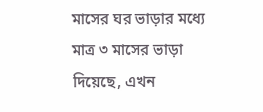মাসের ঘর ভাড়ার মধ্যে মাত্র ৩ মাসের ভাড়া দিয়েছে, এখন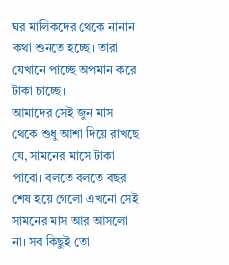ঘর মালিকদের থেকে নানান কথা শুনতে হচ্ছে। তারা যেখানে পাচ্ছে অপমান করে টাকা চাচ্ছে।
আমাদের সেই জুন মাস থেকে শুধু আশা দিয়ে রাখছে যে, সামনের মাসে টাকা পাবো। বলতে বলতে বছর শেষ হয়ে গেলো এখনো সেই সামনের মাস আর আসলো না। সব কিছুই তো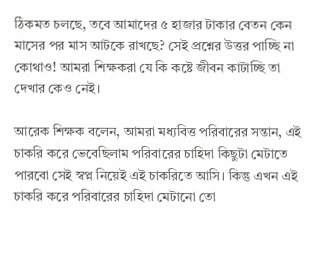ঠিকমত চলছে, তবে আমাদের ৫ হাজার টাকার বেতন কেন মাসের পর মাস আটকে রাখছে? সেই প্রশ্নের উত্তর পাচ্ছি না কোথাও! আমরা শিক্ষকরা যে কি কষ্টে জীবন কাটাচ্ছি তা দেখার কেও নেই।

আরেক শিক্ষক বলেন, আমরা মধ্যবিত্ত পরিবারের সন্তান, এই চাকরি করে ভেবেছিলাম পরিবারের চাহিদা কিছুটা মেটাতে পারবো সেই স্বপ্ন নিয়েই এই চাকরিতে আসি। কিন্তু এখন এই চাকরি করে পরিবারের চাহিদা মেটানো তো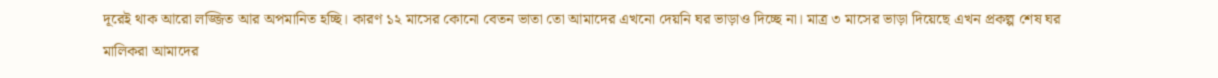দূরেই থাক আরো লজ্জিত আর অপমানিত হচ্ছি। কারণ ১২ মাসের কোনো বেতন ভাতা তো আমাদের এখনো দেয়নি ঘর ভাড়াও দিচ্ছে না। মাত্র ৩ মাসের ভাড়া দিয়েছে এখন প্রকল্প শেষ ঘর মালিকরা আমাদের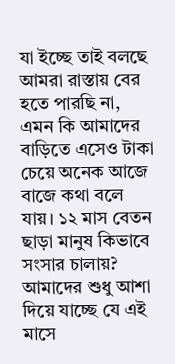যা ইচ্ছে তাই বলছে আমরা রাস্তায় বের হতে পারছি না, এমন কি আমাদের বাড়িতে এসেও টাকা চেয়ে অনেক আজে বাজে কথা বলে যায়। ১২ মাস বেতন ছাড়া মানুষ কিভাবে সংসার চালায়? আমাদের শুধু আশা দিয়ে যাচ্ছে যে এই মাসে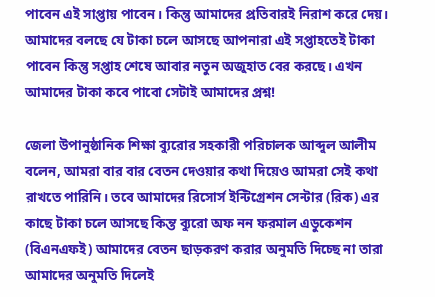পাবেন এই সাপ্তায় পাবেন। কিন্তু আমাদের প্রতিবারই নিরাশ করে দেয়। আমাদের বলছে যে টাকা চলে আসছে আপনারা এই সপ্তাহতেই টাকা পাবেন কিন্তু সপ্তাহ শেষে আবার নতুন অজুহাত বের করছে। এখন আমাদের টাকা কবে পাবো সেটাই আমাদের প্রশ্ন!

জেলা উপানুষ্ঠানিক শিক্ষা ব্যুরোর সহকারী পরিচালক আব্দুল আলীম বলেন, আমরা বার বার বেতন দেওয়ার কথা দিয়েও আমরা সেই কথা রাখতে পারিনি। তবে আমাদের রিসোর্স ইন্টিগ্রেশন সেন্টার (রিক) এর কাছে টাকা চলে আসছে কিন্ত ব্যুরো অফ নন ফরমাল এডুকেশন (বিএনএফই) আমাদের বেতন ছাড়করণ করার অনুমতি দিচ্ছে না তারা আমাদের অনুমতি দিলেই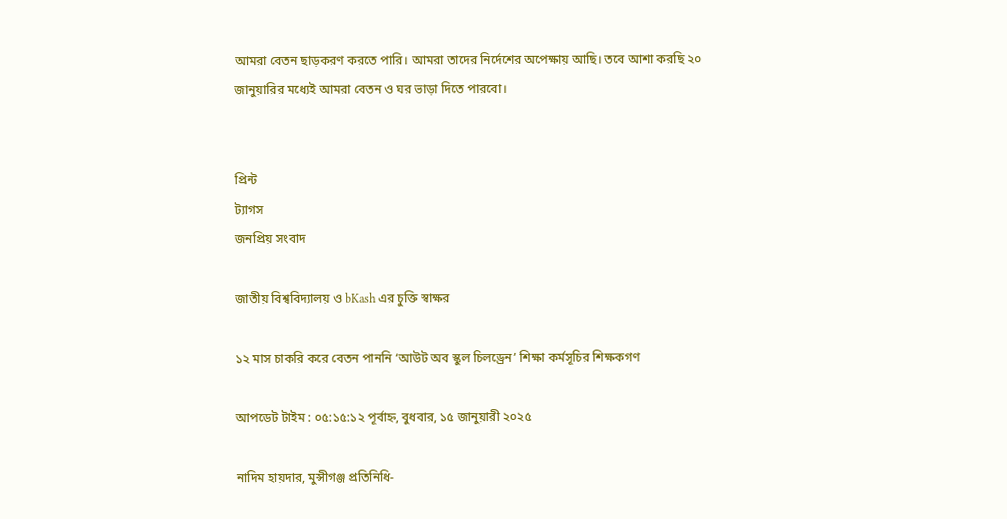আমরা বেতন ছাড়করণ করতে পারি। আমরা তাদের নির্দেশের অপেক্ষায় আছি। তবে আশা করছি ২০ জানুয়ারির মধ্যেই আমরা বেতন ও ঘর ভাড়া দিতে পারবো।


প্রিন্ট
ট্যাগস
জনপ্রিয় সংবাদ

জাতীয় বিশ্ববিদ্যালয় ও bKash এর চুক্তি স্বাক্ষর

১২ মাস চাকরি করে বেতন পাননি ‘আউট অব স্কুল চিলড্রেন’ শিক্ষা কর্মসূচির শিক্ষকগণ

আপডেট টাইম : ০৫:১৫:১২ পূর্বাহ্ন, বুধবার, ১৫ জানুয়ারী ২০২৫

নাদিম হায়দার, মুন্সীগঞ্জ প্রতিনিধি-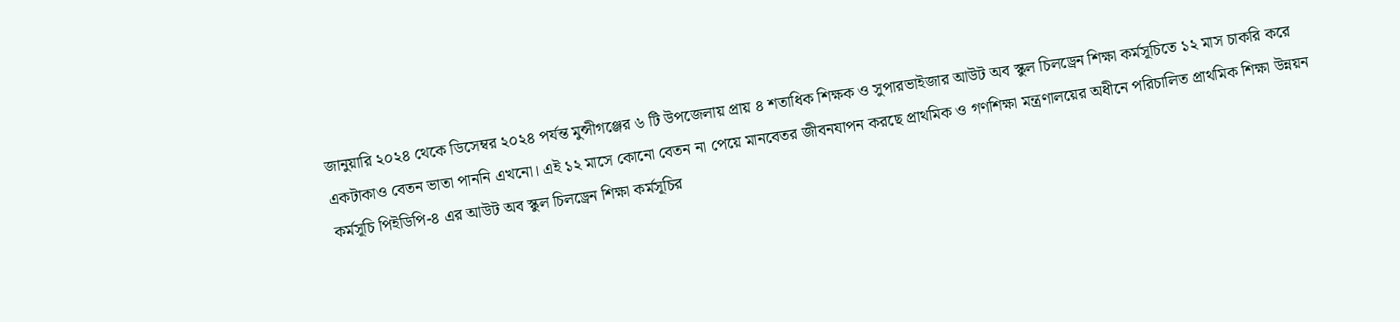জানুয়ারি ২০২৪ থেকে ডিসেম্বর ২০২৪ পর্যন্ত মুন্সীগঞ্জের ৬ টি উপজেলায় প্রায় ৪ শতাধিক শিক্ষক ও সুপারভাইজার আউট অব স্কুল চিলড্রেন শিক্ষা কর্মসূচিতে ১২ মাস চাকরি করে একটাকাও বেতন ভাতা পাননি এখনো। এই ১২ মাসে কোনো বেতন না পেয়ে মানবেতর জীবনযাপন করছে প্রাথমিক ও গণশিক্ষা মন্ত্রণালয়ের অধীনে পরিচালিত প্রাথমিক শিক্ষা উন্নয়ন কর্মসূচি পিইডিপি-৪ এর আউট অব স্কুল চিলড্রেন শিক্ষা কর্মসূচির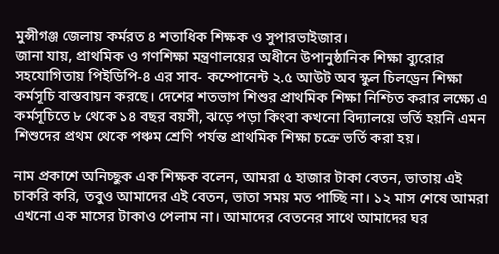মুন্সীগঞ্জ জেলায় কর্মরত ৪ শতাধিক শিক্ষক ও সুপারভাইজার।
জানা যায়, প্রাথমিক ও গণশিক্ষা মন্ত্রণালয়ের অধীনে উপানুষ্ঠানিক শিক্ষা ব্যুরোর সহযোগিতায় পিইডিপি-৪ এর সাব- কম্পোনেন্ট ২.৫ আউট অব স্কুল চিলড্রেন শিক্ষা কর্মসূচি বাস্তবায়ন করছে। দেশের শতভাগ শিশুর প্রাথমিক শিক্ষা নিশ্চিত করার লক্ষ্যে এ কর্মসূচিতে ৮ থেকে ১৪ বছর বয়সী, ঝড়ে পড়া কিংবা কখনো বিদ্যালয়ে ভর্তি হয়নি এমন শিশুদের প্রথম থেকে পঞ্চম শ্রেণি পর্যন্ত প্রাথমিক শিক্ষা চক্রে ভর্তি করা হয়।

নাম প্রকাশে অনিচ্ছুক এক শিক্ষক বলেন, আমরা ৫ হাজার টাকা বেতন, ভাতায় এই চাকরি করি, তবুও আমাদের এই বেতন, ভাতা সময় মত পাচ্ছি না। ১২ মাস শেষে আমরা এখনো এক মাসের টাকাও পেলাম না। আমাদের বেতনের সাথে আমাদের ঘর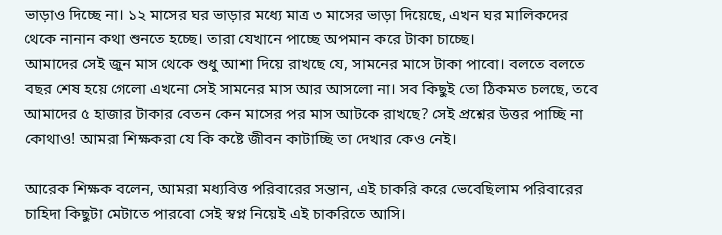ভাড়াও দিচ্ছে না। ১২ মাসের ঘর ভাড়ার মধ্যে মাত্র ৩ মাসের ভাড়া দিয়েছে, এখন ঘর মালিকদের থেকে নানান কথা শুনতে হচ্ছে। তারা যেখানে পাচ্ছে অপমান করে টাকা চাচ্ছে।
আমাদের সেই জুন মাস থেকে শুধু আশা দিয়ে রাখছে যে, সামনের মাসে টাকা পাবো। বলতে বলতে বছর শেষ হয়ে গেলো এখনো সেই সামনের মাস আর আসলো না। সব কিছুই তো ঠিকমত চলছে, তবে আমাদের ৫ হাজার টাকার বেতন কেন মাসের পর মাস আটকে রাখছে? সেই প্রশ্নের উত্তর পাচ্ছি না কোথাও! আমরা শিক্ষকরা যে কি কষ্টে জীবন কাটাচ্ছি তা দেখার কেও নেই।

আরেক শিক্ষক বলেন, আমরা মধ্যবিত্ত পরিবারের সন্তান, এই চাকরি করে ভেবেছিলাম পরিবারের চাহিদা কিছুটা মেটাতে পারবো সেই স্বপ্ন নিয়েই এই চাকরিতে আসি।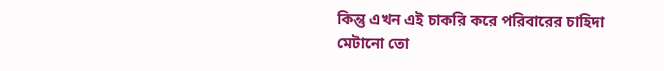কিন্তু এখন এই চাকরি করে পরিবারের চাহিদা মেটানো তো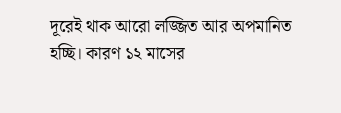দূরেই থাক আরো লজ্জিত আর অপমানিত হচ্ছি। কারণ ১২ মাসের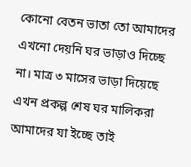কোনো বেতন ভাতা তো আমাদের এখনো দেয়নি ঘর ভাড়াও দিচ্ছে না। মাত্র ৩ মাসের ভাড়া দিয়েছে এখন প্রকল্প শেষ ঘর মালিকরা আমাদের যা ইচ্ছে তাই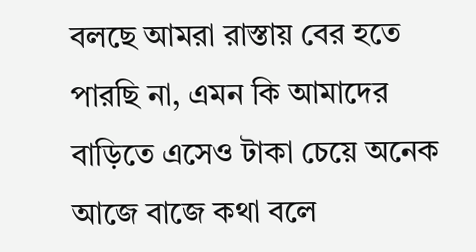বলছে আমরা রাস্তায় বের হতে পারছি না, এমন কি আমাদের বাড়িতে এসেও টাকা চেয়ে অনেক আজে বাজে কথা বলে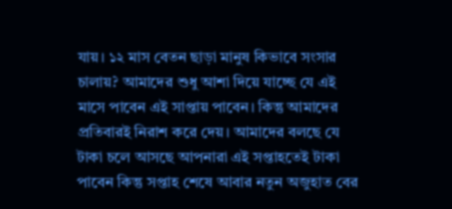যায়। ১২ মাস বেতন ছাড়া মানুষ কিভাবে সংসার চালায়? আমাদের শুধু আশা দিয়ে যাচ্ছে যে এই মাসে পাবেন এই সাপ্তায় পাবেন। কিন্তু আমাদের প্রতিবারই নিরাশ করে দেয়। আমাদের বলছে যে টাকা চলে আসছে আপনারা এই সপ্তাহতেই টাকা পাবেন কিন্তু সপ্তাহ শেষে আবার নতুন অজুহাত বের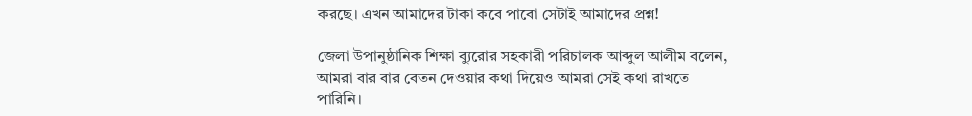করছে। এখন আমাদের টাকা কবে পাবো সেটাই আমাদের প্রশ্ন!

জেলা উপানুষ্ঠানিক শিক্ষা ব্যুরোর সহকারী পরিচালক আব্দুল আলীম বলেন, আমরা বার বার বেতন দেওয়ার কথা দিয়েও আমরা সেই কথা রাখতে পারিনি।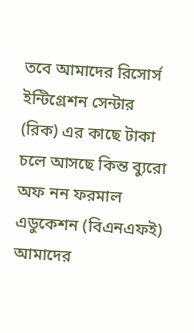তবে আমাদের রিসোর্স ইন্টিগ্রেশন সেন্টার (রিক) এর কাছে টাকা চলে আসছে কিন্ত ব্যুরো অফ নন ফরমাল এডুকেশন (বিএনএফই) আমাদের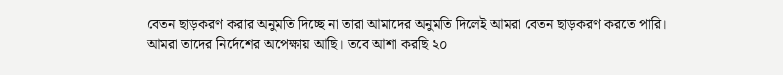বেতন ছাড়করণ করার অনুমতি দিচ্ছে না তারা আমাদের অনুমতি দিলেই আমরা বেতন ছাড়করণ করতে পারি। আমরা তাদের নির্দেশের অপেক্ষায় আছি। তবে আশা করছি ২০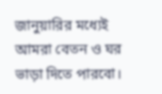জানুয়ারির মধ্যেই আমরা বেতন ও ঘর ভাড়া দিতে পারবো।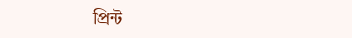প্রিন্ট